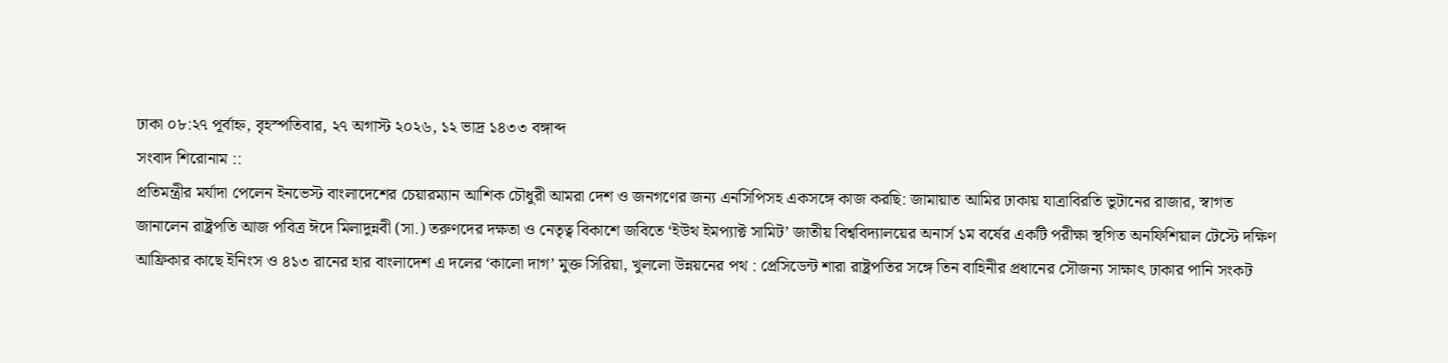ঢাকা ০৮:২৭ পূর্বাহ্ন, বৃহস্পতিবার, ২৭ অগাস্ট ২০২৬, ১২ ভাদ্র ১৪৩৩ বঙ্গাব্দ
সংবাদ শিরোনাম ::
প্রতিমন্ত্রীর মর্যাদা পেলেন ইনভেস্ট বাংলাদেশের চেয়ারম্যান আশিক চৌধুরী আমরা দেশ ও জনগণের জন্য এনসিপিসহ একসঙ্গে কাজ করছি: জামায়াত আমির ঢাকায় যাত্রাবিরতি ভুটানের রাজার, স্বাগত জানালেন রাষ্ট্রপতি আজ পবিত্র ঈদে মিলাদুন্নবী (সা.) তরুণদের দক্ষতা ও নেতৃত্ব বিকাশে জবিতে ‘ইউথ ইমপ্যাক্ট সামিট’ জাতীয় বিশ্ববিদ্যালয়ের অনার্স ১ম বর্ষের একটি পরীক্ষা স্থগিত অনফিশিয়াল টেস্টে দক্ষিণ আফ্রিকার কাছে ইনিংস ও ৪১৩ রানের হার বাংলাদেশ এ দলের ‘কালো দাগ’ মুক্ত সিরিয়া, খুললো উন্নয়নের পথ : প্রেসিডেন্ট শারা রাষ্ট্রপতির সঙ্গে তিন বাহিনীর প্রধানের সৌজন্য সাক্ষাৎ ঢাকার পানি সংকট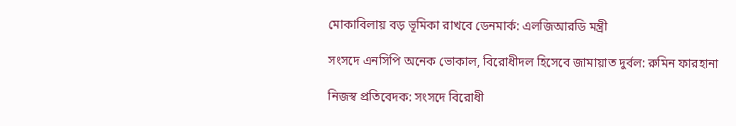মোকাবিলায় বড় ভূমিকা রাখবে ডেনমার্ক: এলজিআরডি মন্ত্রী

সংসদে এনসিপি অনেক ভোকাল, বিরোধীদল হিসেবে জামায়াত দুর্বল: রুমিন ফারহানা

নিজস্ব প্রতিবেদক: সংসদে বিরোধী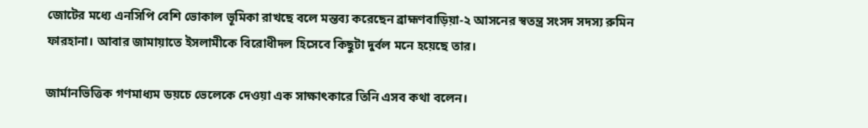জোটের মধ্যে এনসিপি বেশি ভোকাল ভূমিকা রাখছে বলে মন্তব্য করেছেন ব্রাহ্মণবাড়িয়া-২ আসনের স্বতন্ত্র সংসদ সদস্য রুমিন ফারহানা। আবার জামায়াতে ইসলামীকে বিরোধীদল হিসেবে কিছুটা দুর্বল মনে হয়েছে তার।

জার্মানভিত্তিক গণমাধ্যম ডয়চে ভেলেকে দেওয়া এক সাক্ষাৎকারে তিনি এসব কথা বলেন।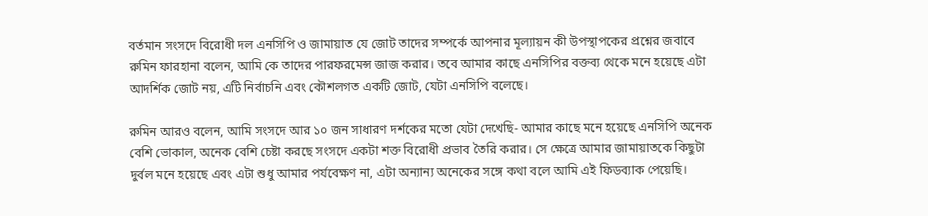বর্তমান সংসদে বিরোধী দল এনসিপি ও জামায়াত যে জোট তাদের সম্পর্কে আপনার মূল্যায়ন কী উপস্থাপকের প্রশ্নের জবাবে রুমিন ফারহানা বলেন, আমি কে তাদের পারফরমেন্স জাজ করার। তবে আমার কাছে এনসিপির বক্তব্য থেকে মনে হয়েছে এটা আদর্শিক জোট নয়, এটি নির্বাচনি এবং কৌশলগত একটি জোট, যেটা এনসিপি বলেছে।

রুমিন আরও বলেন, আমি সংসদে আর ১০ জন সাধারণ দর্শকের মতো যেটা দেখেছি- আমার কাছে মনে হয়েছে এনসিপি অনেক বেশি ভোকাল, অনেক বেশি চেষ্টা করছে সংসদে একটা শক্ত বিরোধী প্রভাব তৈরি করার। সে ক্ষেত্রে আমার জামায়াতকে কিছুটা দুর্বল মনে হয়েছে এবং এটা শুধু আমার পর্যবেক্ষণ না, এটা অন্যান্য অনেকের সঙ্গে কথা বলে আমি এই ফিডব্যাক পেয়েছি।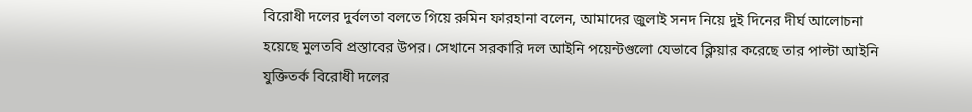বিরোধী দলের দুর্বলতা বলতে গিয়ে রুমিন ফারহানা বলেন, আমাদের জুলাই সনদ নিয়ে দুই দিনের দীর্ঘ আলোচনা হয়েছে মুলতবি প্রস্তাবের উপর। সেখানে সরকারি দল আইনি পয়েন্টগুলো যেভাবে ক্লিয়ার করেছে তার পাল্টা আইনি যুক্তিতর্ক বিরোধী দলের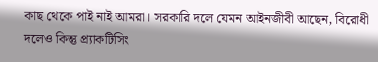কাছ থেকে পাই নাই আমরা। সরকারি দলে যেমন আইনজীবী আছেন, বিরোধী দলেও কিন্তু প্র্যাকটিসিং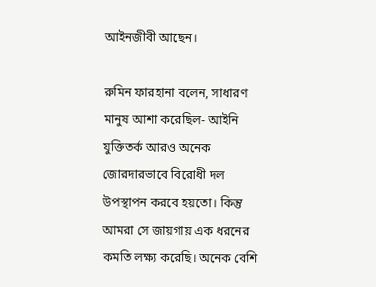আইনজীবী আছেন।

রুমিন ফারহানা বলেন, সাধারণ মানুষ আশা করেছিল- আইনি যুক্তিতর্ক আরও অনেক জোরদারভাবে বিরোধী দল উপস্থাপন করবে হয়তো। কিন্তু আমরা সে জায়গায় এক ধরনের কমতি লক্ষ্য করেছি। অনেক বেশি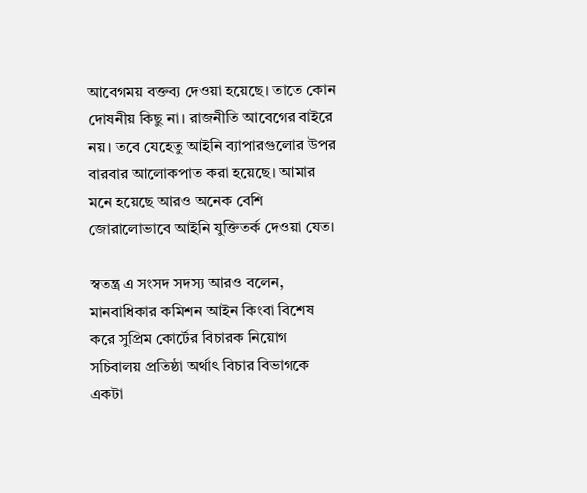আবেগময় বক্তব্য দেওয়া হয়েছে। তাতে কোন দোষনীয় কিছু না। রাজনীতি আবেগের বাইরে নয়। তবে যেহেতু আইনি ব্যাপারগুলোর উপর বারবার আলোকপাত করা হয়েছে। আমার মনে হয়েছে আরও অনেক বেশি জোরালোভাবে আইনি যুক্তিতর্ক দেওয়া যেত।

স্বতন্ত্র এ সংসদ সদস্য আরও বলেন, মানবাধিকার কমিশন আইন কিংবা বিশেষ করে সুপ্রিম কোর্টের বিচারক নিয়োগ সচিবালয় প্রতিষ্ঠা অর্থাৎ বিচার বিভাগকে একটা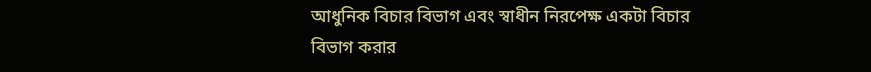আধুনিক বিচার বিভাগ এবং স্বাধীন নিরপেক্ষ একটা বিচার বিভাগ করার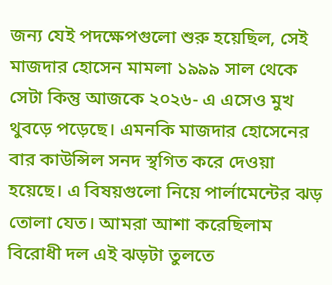জন্য যেই পদক্ষেপগুলো শুরু হয়েছিল, সেই মাজদার হোসেন মামলা ১৯৯৯ সাল থেকে সেটা কিন্তু আজকে ২০২৬- এ এসেও মুখ থুবড়ে পড়েছে। এমনকি মাজদার হোসেনের বার কাউন্সিল সনদ স্থগিত করে দেওয়া হয়েছে। এ বিষয়গুলো নিয়ে পার্লামেন্টের ঝড় তোলা যেত। আমরা আশা করেছিলাম বিরোধী দল এই ঝড়টা তুলতে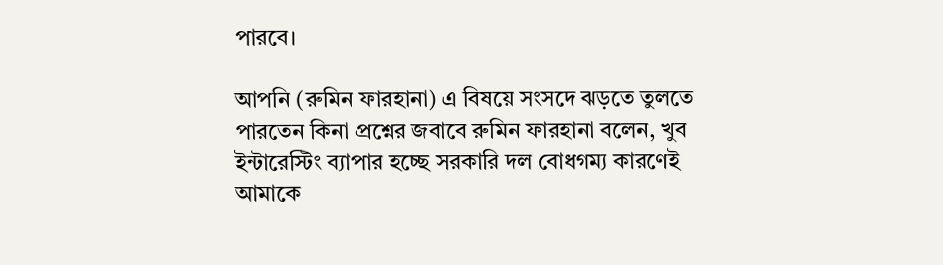পারবে।

আপনি (রুমিন ফারহানা) এ বিষয়ে সংসদে ঝড়তে তুলতে পারতেন কিনা প্রশ্নের জবাবে রুমিন ফারহানা বলেন, খুব ইন্টারেস্টিং ব্যাপার হচ্ছে সরকারি দল বোধগম্য কারণেই আমাকে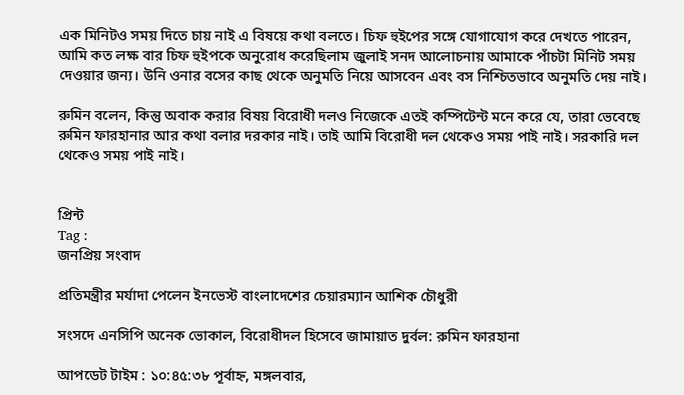এক মিনিটও সময় দিতে চায় নাই এ বিষয়ে কথা বলতে। চিফ হুইপের সঙ্গে যোগাযোগ করে দেখতে পারেন, আমি কত লক্ষ বার চিফ হুইপকে অনুরোধ করেছিলাম জুলাই সনদ আলোচনায় আমাকে পাঁচটা মিনিট সময় দেওয়ার জন্য। উনি ওনার বসের কাছ থেকে অনুমতি নিয়ে আসবেন এবং বস নিশ্চিতভাবে অনুমতি দেয় নাই।

রুমিন বলেন, কিন্তু অবাক করার বিষয় বিরোধী দলও নিজেকে এতই কম্পিটেন্ট মনে করে যে, তারা ভেবেছে রুমিন ফারহানার আর কথা বলার দরকার নাই। তাই আমি বিরোধী দল থেকেও সময় পাই নাই। সরকারি দল থেকেও সময় পাই নাই।


প্রিন্ট
Tag :
জনপ্রিয় সংবাদ

প্রতিমন্ত্রীর মর্যাদা পেলেন ইনভেস্ট বাংলাদেশের চেয়ারম্যান আশিক চৌধুরী

সংসদে এনসিপি অনেক ভোকাল, বিরোধীদল হিসেবে জামায়াত দুর্বল: রুমিন ফারহানা

আপডেট টাইম : ১০:৪৫:৩৮ পূর্বাহ্ন, মঙ্গলবার,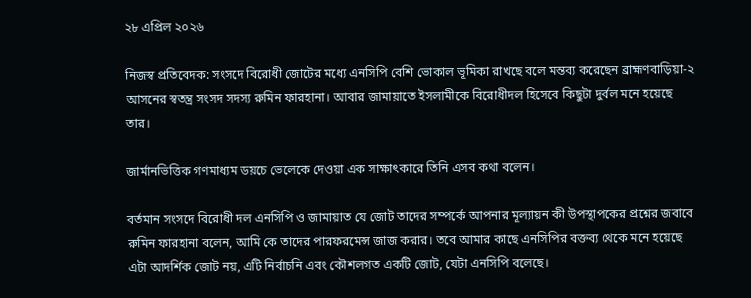২৮ এপ্রিল ২০২৬

নিজস্ব প্রতিবেদক: সংসদে বিরোধী জোটের মধ্যে এনসিপি বেশি ভোকাল ভূমিকা রাখছে বলে মন্তব্য করেছেন ব্রাহ্মণবাড়িয়া-২ আসনের স্বতন্ত্র সংসদ সদস্য রুমিন ফারহানা। আবার জামায়াতে ইসলামীকে বিরোধীদল হিসেবে কিছুটা দুর্বল মনে হয়েছে তার।

জার্মানভিত্তিক গণমাধ্যম ডয়চে ভেলেকে দেওয়া এক সাক্ষাৎকারে তিনি এসব কথা বলেন।

বর্তমান সংসদে বিরোধী দল এনসিপি ও জামায়াত যে জোট তাদের সম্পর্কে আপনার মূল্যায়ন কী উপস্থাপকের প্রশ্নের জবাবে রুমিন ফারহানা বলেন, আমি কে তাদের পারফরমেন্স জাজ করার। তবে আমার কাছে এনসিপির বক্তব্য থেকে মনে হয়েছে এটা আদর্শিক জোট নয়, এটি নির্বাচনি এবং কৌশলগত একটি জোট, যেটা এনসিপি বলেছে।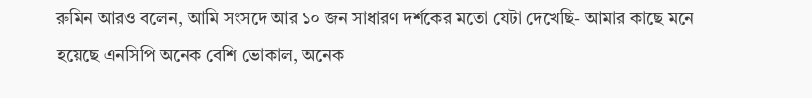রুমিন আরও বলেন, আমি সংসদে আর ১০ জন সাধারণ দর্শকের মতো যেটা দেখেছি- আমার কাছে মনে হয়েছে এনসিপি অনেক বেশি ভোকাল, অনেক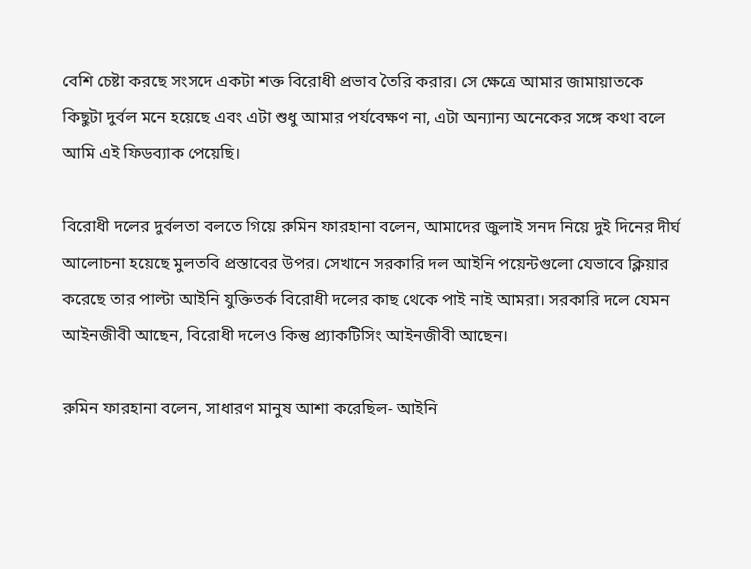বেশি চেষ্টা করছে সংসদে একটা শক্ত বিরোধী প্রভাব তৈরি করার। সে ক্ষেত্রে আমার জামায়াতকে কিছুটা দুর্বল মনে হয়েছে এবং এটা শুধু আমার পর্যবেক্ষণ না, এটা অন্যান্য অনেকের সঙ্গে কথা বলে আমি এই ফিডব্যাক পেয়েছি।

বিরোধী দলের দুর্বলতা বলতে গিয়ে রুমিন ফারহানা বলেন, আমাদের জুলাই সনদ নিয়ে দুই দিনের দীর্ঘ আলোচনা হয়েছে মুলতবি প্রস্তাবের উপর। সেখানে সরকারি দল আইনি পয়েন্টগুলো যেভাবে ক্লিয়ার করেছে তার পাল্টা আইনি যুক্তিতর্ক বিরোধী দলের কাছ থেকে পাই নাই আমরা। সরকারি দলে যেমন আইনজীবী আছেন, বিরোধী দলেও কিন্তু প্র্যাকটিসিং আইনজীবী আছেন।

রুমিন ফারহানা বলেন, সাধারণ মানুষ আশা করেছিল- আইনি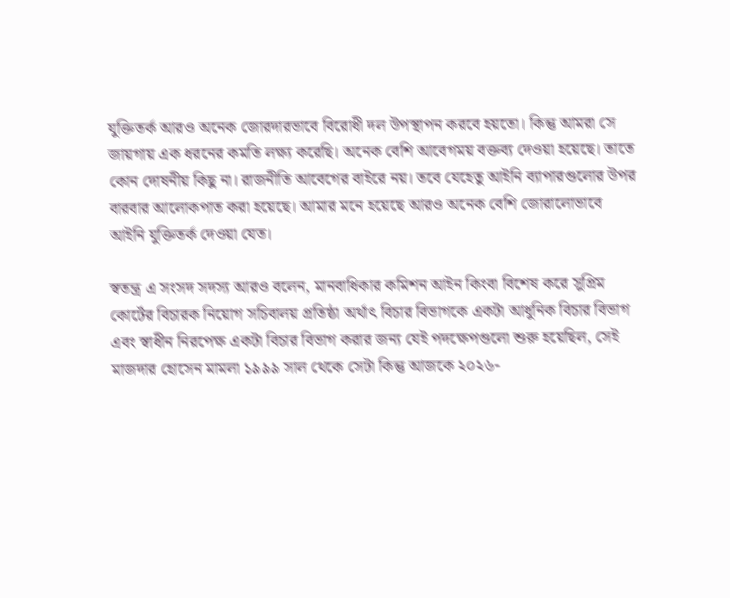যুক্তিতর্ক আরও অনেক জোরদারভাবে বিরোধী দল উপস্থাপন করবে হয়তো। কিন্তু আমরা সে জায়গায় এক ধরনের কমতি লক্ষ্য করেছি। অনেক বেশি আবেগময় বক্তব্য দেওয়া হয়েছে। তাতে কোন দোষনীয় কিছু না। রাজনীতি আবেগের বাইরে নয়। তবে যেহেতু আইনি ব্যাপারগুলোর উপর বারবার আলোকপাত করা হয়েছে। আমার মনে হয়েছে আরও অনেক বেশি জোরালোভাবে আইনি যুক্তিতর্ক দেওয়া যেত।

স্বতন্ত্র এ সংসদ সদস্য আরও বলেন, মানবাধিকার কমিশন আইন কিংবা বিশেষ করে সুপ্রিম কোর্টের বিচারক নিয়োগ সচিবালয় প্রতিষ্ঠা অর্থাৎ বিচার বিভাগকে একটা আধুনিক বিচার বিভাগ এবং স্বাধীন নিরপেক্ষ একটা বিচার বিভাগ করার জন্য যেই পদক্ষেপগুলো শুরু হয়েছিল, সেই মাজদার হোসেন মামলা ১৯৯৯ সাল থেকে সেটা কিন্তু আজকে ২০২৬-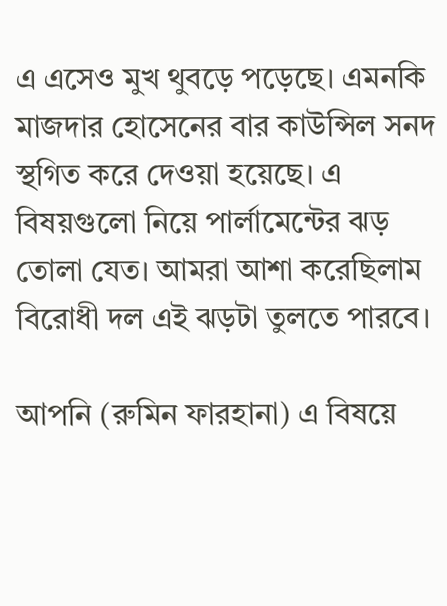এ এসেও মুখ থুবড়ে পড়েছে। এমনকি মাজদার হোসেনের বার কাউন্সিল সনদ স্থগিত করে দেওয়া হয়েছে। এ বিষয়গুলো নিয়ে পার্লামেন্টের ঝড় তোলা যেত। আমরা আশা করেছিলাম বিরোধী দল এই ঝড়টা তুলতে পারবে।

আপনি (রুমিন ফারহানা) এ বিষয়ে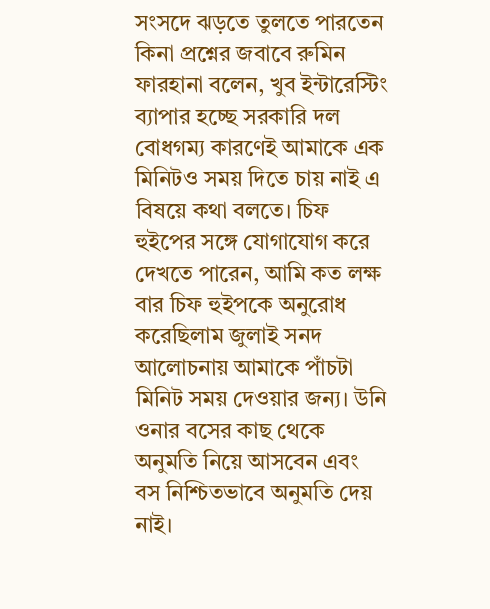সংসদে ঝড়তে তুলতে পারতেন কিনা প্রশ্নের জবাবে রুমিন ফারহানা বলেন, খুব ইন্টারেস্টিং ব্যাপার হচ্ছে সরকারি দল বোধগম্য কারণেই আমাকে এক মিনিটও সময় দিতে চায় নাই এ বিষয়ে কথা বলতে। চিফ হুইপের সঙ্গে যোগাযোগ করে দেখতে পারেন, আমি কত লক্ষ বার চিফ হুইপকে অনুরোধ করেছিলাম জুলাই সনদ আলোচনায় আমাকে পাঁচটা মিনিট সময় দেওয়ার জন্য। উনি ওনার বসের কাছ থেকে অনুমতি নিয়ে আসবেন এবং বস নিশ্চিতভাবে অনুমতি দেয় নাই।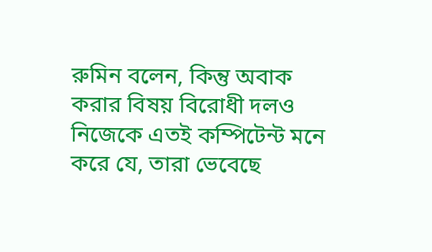রুমিন বলেন, কিন্তু অবাক করার বিষয় বিরোধী দলও নিজেকে এতই কম্পিটেন্ট মনে করে যে, তারা ভেবেছে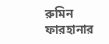রুমিন ফারহানার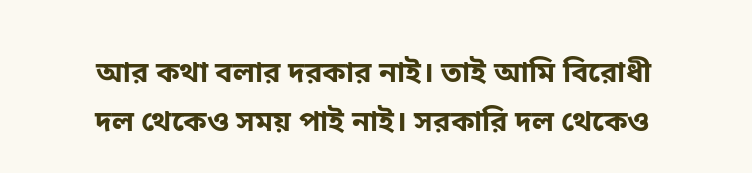আর কথা বলার দরকার নাই। তাই আমি বিরোধী দল থেকেও সময় পাই নাই। সরকারি দল থেকেও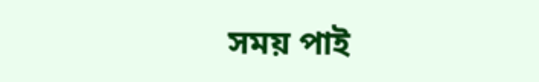সময় পাই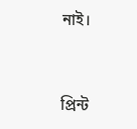নাই।


প্রিন্ট